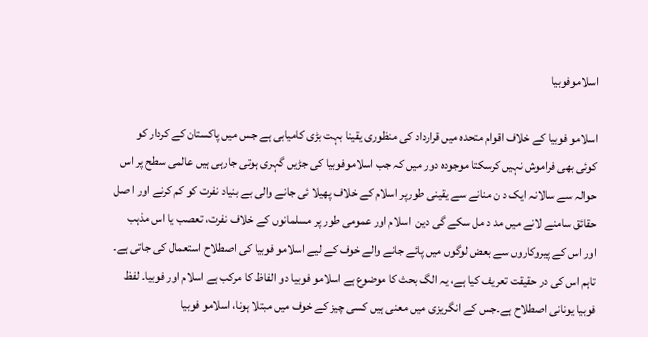اسلاموفوبیا

اسلامو فوبیا کے خلاف اقوام متحدہ میں قرارداد کی منظوری یقینا بہت بڑی کامیابی ہے جس میں پاکستان کے کردار کو کوئی بھی فراموش نہیں کرسکتا موجودہ دور میں کہ جب اسلاموفوبیا کی جڑیں گہری ہوتی جارہی ہیں عالمی سطح پر اس حوالہ سے سالانہ ایک د ن منانے سے یقینی طورپر اسلام کے خلاف پھیلا ئی جانے والی بے بنیاد نفرت کو کم کرنے اور ا صل حقائق سامنے لانے میں مد د مل سکے گی دین  اسلام اور عمومی طور پر مسلمانوں کے خلاف نفرت، تعصب یا اس مذہب اور اس کے پیروکاروں سے بعض لوگوں میں پائے جانے والے خوف کے لیے اسلامو فوبیا کی اصطلاح استعمال کی جاتی ہے۔ تاہم اس کی در حقیقت تعریف کیا ہے، یہ الگ بحث کا موضوع ہے اسلامو فوبیا دو الفاظ کا مرکب ہے اسلام اور فوبیا۔ لفظ فوبیا یونانی اصطلاح ہے۔جس کے انگریزی میں معنی ہیں کسی چیز کے خوف میں مبتلا ہونا، اسلامو فوبیا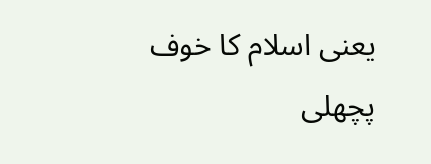یعنی اسلام کا خوف پچھلی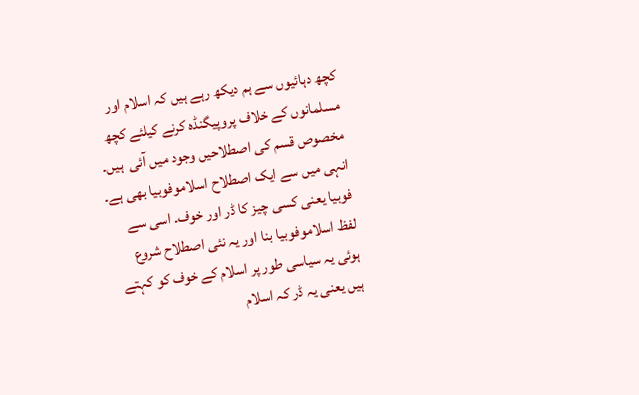کچھ دہائیوں سے ہم دیکھ رہے ہیں کہ اسلام اور مسلمانوں کے خلاف پروپیگنڈہ کرنے کیلئے کچھ مخصوص قسم کی اصطلاحیں وجود میں آئی  ہیں۔ انہی میں سے ایک اصطلاح اسلاموفوبیا بھی ہے۔
فوبیا یعنی کسی چیز کا ڈر اور خوف۔ اسی سے لفظ اسلاموفوبیا بنا اور یہ نئی اصطلاح شروع ہوئی یہ سیاسی طور پر اسلام کے خوف کو کہتے ہیں یعنی یہ ڈر کہ اسلام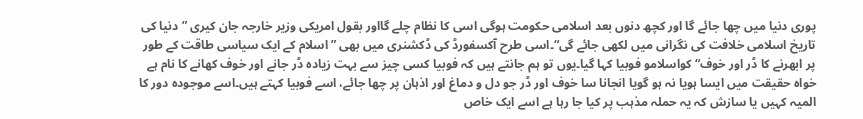پوری دنیا میں چھا جائے گا اور کچھ دنوں بعد اسلامی حکومت ہوگی اسی کا نظام چلے گااور بقول امریکی وزیر خارجہ جان کیری ”دنیا کی تاریخ اسلامی خلافت کی نگرانی میں لکھی جائے گی“۔اسی طرح آکسفورڈ کی ڈکشنری میں بھی ”اسلام کے ایک سیاسی طاقت کے طور پر ابھرنے کا ڈر اور خوف“ کواسلامو فوبیا کہا گیا۔یوں تو ہم جانتے ہیں کہ فوبیا کسی چیز سے بہت زیادہ ڈر جانے اور خوف کھانے کا نام ہے خواہ حقیقت میں ایسا ہویا نہ ہو گویا انجانا سا خوف اور ڈر جو دل و دماغ اور اذہان پر چھا جائے، اسے فوبیا کہتے ہیں۔اسے موجودہ دور کا المیہ کہیں یا سازش کہ یہ حملہ مذہب پر کیا جا رہا ہے اسے ایک خاص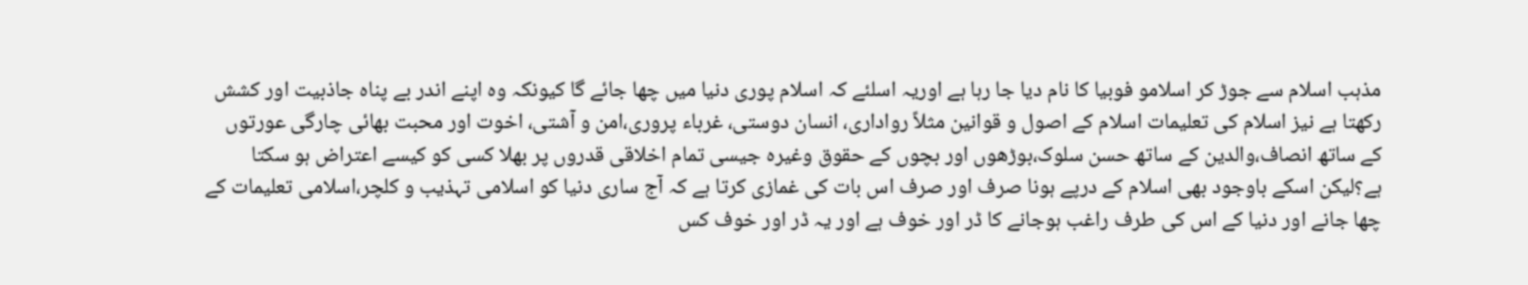مذہب اسلام سے جوڑ کر اسلامو فوبیا کا نام دیا جا رہا ہے اوریہ اسلئے کہ اسلام پوری دنیا میں چھا جائے گا کیونکہ وہ اپنے اندر بے پناہ جاذبیت اور کشش رکھتا ہے نیز اسلام کی تعلیمات اسلام کے اصول و قوانین مثلاً رواداری، انسان دوستی، غرباء پروری،امن و آشتی، اخوت اور محبت بھائی چارگی عورتوں کے ساتھ انصاف،والدین کے ساتھ حسن سلوک،بوڑھوں اور بچوں کے حقوق وغیرہ جیسی تمام اخلاقی قدروں پر بھلا کسی کو کیسے اعتراض ہو سکتا ہے؟لیکن اسکے باوجود بھی اسلام کے درپے ہونا صرف اور صرف اس بات کی غمازی کرتا ہے کہ آج ساری دنیا کو اسلامی تہذیب و کلچر،اسلامی تعلیمات کے چھا جانے اور دنیا کے اس کی طرف راغب ہوجانے کا ڈر اور خوف ہے اور یہ ڈر اور خوف کس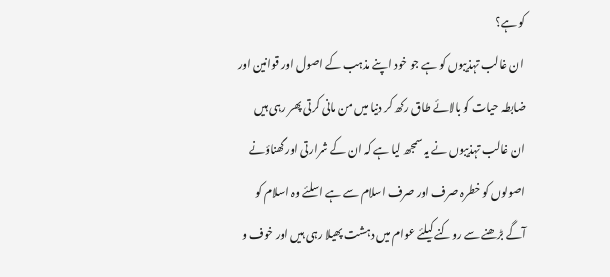کو ہے؟
 ان غالب تہذیبوں کو ہے جو خود اپنے مذہب کے اصول اور قوانین اور ضابطہ حیات کو بالائے طاق رکھ کر دنیا میں من مانی کرتی پھر رہی ہیں ان غالب تہذیبوں نے یہ سمجھ لیا ہے کہ ان کے شرارتی اور گھناؤنے اصولوں کو خطرہ صرف اور صرف اسلام سے ہے اسلئے وہ اسلام کو آگے بڑھنے سے روکنے کیلئے عوام میں دہشت پھیلا رہی ہیں اور خوف و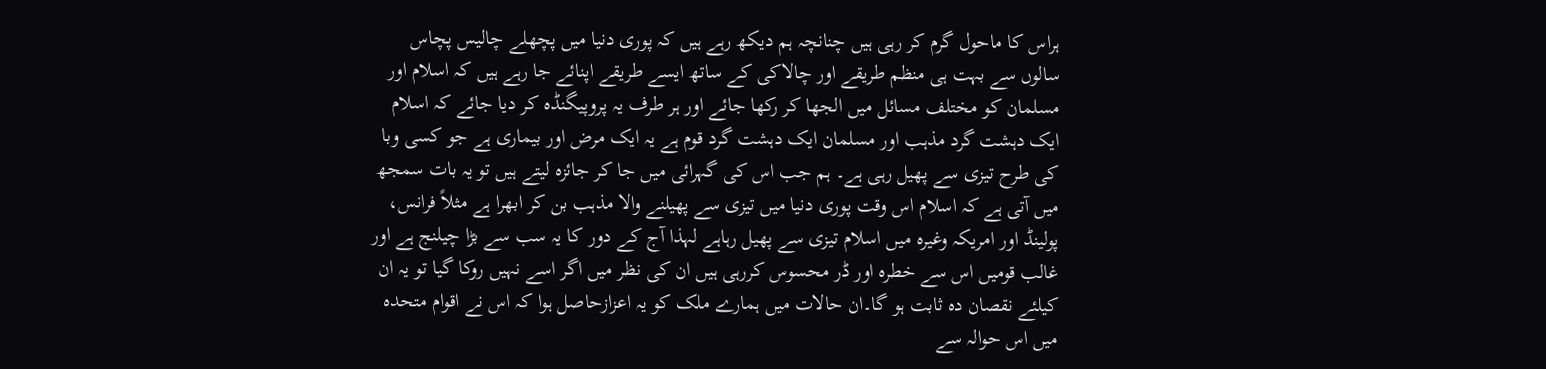ہراس کا ماحول گرم کر رہی ہیں چنانچہ ہم دیکھ رہے ہیں کہ پوری دنیا میں پچھلے چالیس پچاس سالوں سے بہت ہی منظم طریقے اور چالاکی کے ساتھ ایسے طریقے اپنائے جا رہے ہیں کہ اسلام اور مسلمان کو مختلف مسائل میں الجھا کر رکھا جائے اور ہر طرف یہ پروپیگنڈہ کر دیا جائے کہ اسلام ایک دہشت گرد مذہب اور مسلمان ایک دہشت گرد قوم ہے یہ ایک مرض اور بیماری ہے جو کسی وبا کی طرح تیزی سے پھیل رہی ہے۔ ہم جب اس کی گہرائی میں جا کر جائزہ لیتے ہیں تو یہ بات سمجھ میں آتی ہے کہ اسلام اس وقت پوری دنیا میں تیزی سے پھیلنے والا مذہب بن کر ابھرا ہے مثلاً فرانس، پولینڈ اور امریکہ وغیرہ میں اسلام تیزی سے پھیل رہاہے لہذا آج کے دور کا یہ سب سے بڑا چیلنج ہے اور غالب قومیں اس سے خطرہ اور ڈر محسوس کررہی ہیں ان کی نظر میں اگر اسے نہیں روکا گیا تو یہ ان کیلئے نقصان دہ ثابت ہو گا۔ان حالات میں ہمارے ملک کو یہ اعزازحاصل ہوا کہ اس نے اقوام متحدہ میں اس حوالہ سے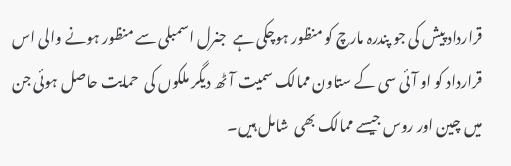قرارداد پیش کی جو پندرہ مارچ کو منظور ہوچکی ہے  جنرل اسمبلی سے منظور ہونے والی اس قرارداد کو او آئی سی کے ستاون ممالک سمیت آٹھ دیگر ملکوں کی  حمایت حاصل ہوئی جن میں چین اور روس جیسے ممالک بھی  شامل ہیں۔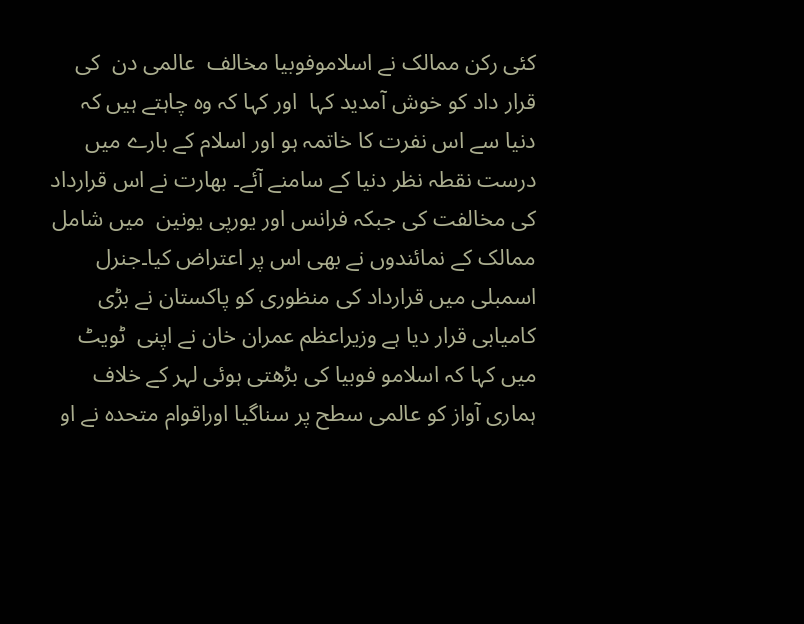کئی رکن ممالک نے اسلاموفوبیا مخالف  عالمی دن  کی قرار داد کو خوش آمدید کہا  اور کہا کہ وہ چاہتے ہیں کہ دنیا سے اس نفرت کا خاتمہ ہو اور اسلام کے بارے میں درست نقطہ نظر دنیا کے سامنے آئے۔ بھارت نے اس قرارداد کی مخالفت کی جبکہ فرانس اور یورپی یونین  میں شامل ممالک کے نمائندوں نے بھی اس پر اعتراض کیا۔جنرل اسمبلی میں قرارداد کی منظوری کو پاکستان نے بڑی کامیابی قرار دیا ہے وزیراعظم عمران خان نے اپنی  ٹویٹ میں کہا کہ اسلامو فوبیا کی بڑھتی ہوئی لہر کے خلاف ہماری آواز کو عالمی سطح پر سناگیا اوراقوام متحدہ نے او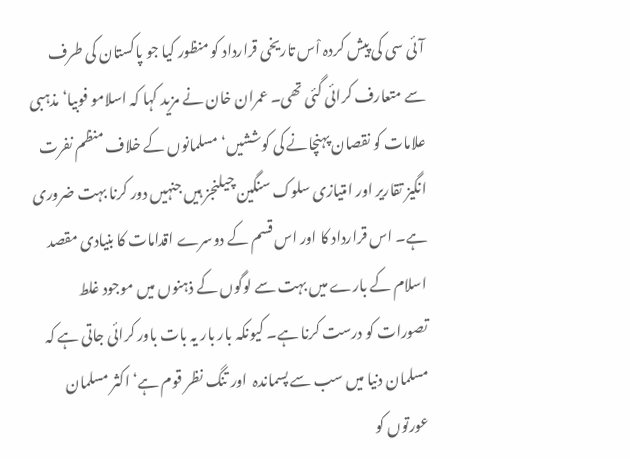آئی سی کی پیش کردہ اْس تاریخی قرارداد کو منظور کیا جو پاکستان کی طرف سے متعارف کرائی گئی تھی۔ عمران خان نے مزید کہا کہ اسلامو فوبیا‘ مذہبی علامات کو نقصان پہنچانے کی کوششیں‘ مسلمانوں کے خلاف منظم نفرت انگیز تقاریر اور امتیازی سلوک سنگین چیلنجز ہیں جنہیں دور کرنا بہت ضروری ہے۔ اس قرارداد کا اور اس قسم کے دوسرے اقدامات کا بنیادی مقصد اسلام کے بارے میں بہت سے لوگوں کے ذہنوں میں موجود غلط تصورات کو درست کرنا ہے۔ کیونکہ بار بار یہ بات باور کرائی جاتی ہے کہ مسلمان دنیا میں سب سے پسماندہ  اور تنگ نظر قوم ہے‘ اکثر مسلمان عورتوں کو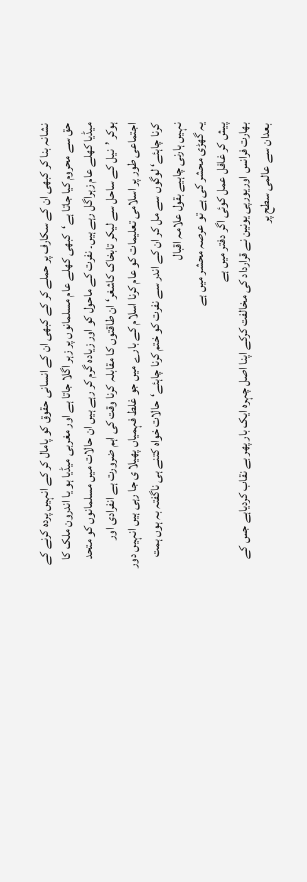نشانہ بنا کر کبھی ان کے سکارف پر حملے کر کے کبھی ان کے انسانی حقوق کو پامال کر کے انہیں پردہ کرنے کے حق سے محروم کیا جاتا ہے‘کبھی کھلے عام مسلمانوں پر زہر اگلا جاتا ہے اور مغربی میڈیا ہو یا اندرون ملک کا میڈیا کھلے عام زہراگل رہے ہیں۔ نفرت کے ماحول کو اور زیادہ گرم کر رہے ہیں ان حالات میں مسلمانوں کو متحد ہوکر ’نیل کے ساحل سے لیکر تابخاک کاشغر‘ ان طاقتوں کا مقابلہ کرنا وقت کی اہم ضرورت ہے انفرادی اور اجتماعی طور پر اسلامی تعلیمات کو عام کرنا اسلام کے بارے میں جو غلط فہمیاں پھیلا ی جا رہی ہیں انہیں دور کرنا چاہئے‘ لوگوں سے مل کر ان کے اندر سے نفرت کو ختم کرنا چاہئے‘حالات خواہ کتنے ہی ناگفتہ بہ ہوں ہمت نہیں ہارنی چاہیے بقول علامہ اقبال
یہ گھڑی محشر کی ہے تو عرصہ محشر میں ہے
پیش کر غافل عمل کوئی اگر دفتر میں ہے
بھارت فرانس اوریورپی یونین نے قرارداد کی مخالفت کرکے اپنا اصل چہرہ ایک بار پھر بے نقاب کردیاہے جس کے بعدان سے عالمی سطح پر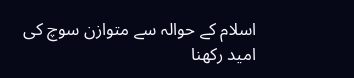اسلام کے حوالہ سے متوازن سوچ کی امید رکھنا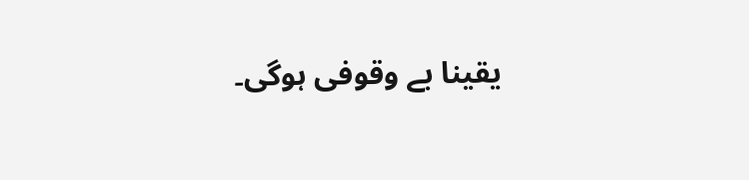یقینا بے وقوفی ہوگی۔